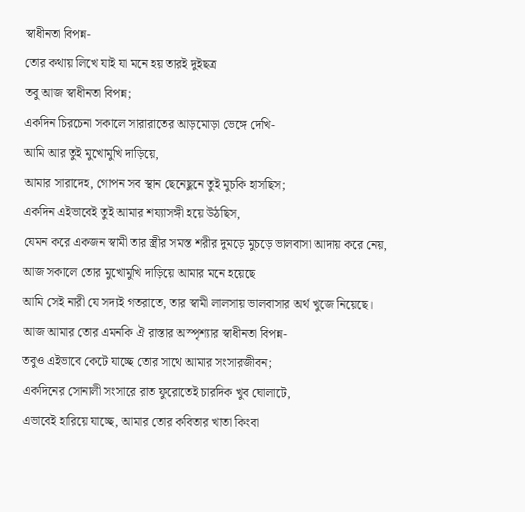স্বাধীনতা বিপন্ন-
তোর কথায় লিখে যাই যা মনে হয় তারই দুইছত্র
তবু আজ স্বাধীনতা বিপন্ন;
একদিন চিরচেনা সকালে সারারাতের আড়মোড়া ভেঙ্গে দেখি-
আমি আর তুই মুখোমুখি দাড়িয়ে,
আমার সারাদেহ, গোপন সব স্থান ছেনেছুনে তুই মুচকি হাসছিস;
একদিন এইভাবেই তুই আমার শয্যাসঙ্গী হয়ে উঠছিস,
যেমন করে একজন স্বামী তার স্ত্রীর সমস্ত শরীর দুমড়ে মুচড়ে ভালবাসা আদায় করে নেয়,
আজ সকালে তোর মুখোমুখি দাড়িয়ে আমার মনে হয়েছে
আমি সেই নারী যে সদ্যই গতরাতে, তার স্বামী লালসায় ভালবাসার অর্থ খুজে নিয়েছে।
আজ আমার তোর এমনকি ঐ রাস্তার অস্পৃশ্যার স্বাধীনতা বিপন্ন-
তবুও এইভাবে কেটে যাচ্ছে তোর সাথে আমার সংসারজীবন;
একদিনের সোনালী সংসারে রাত ফুরোতেই চারদিক খুব ঘোলাটে,
এভাবেই হারিয়ে যাচ্ছে, আমার তোর কবিতার খাতা কিংবা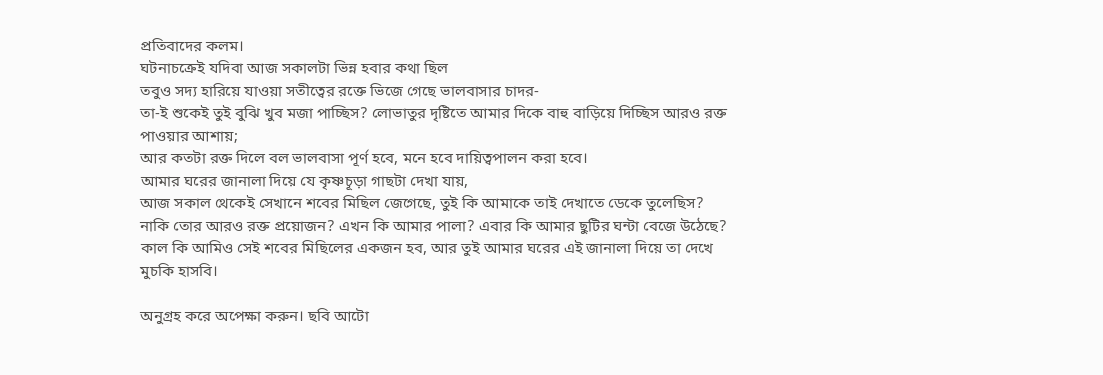প্রতিবাদের কলম।
ঘটনাচক্রেই যদিবা আজ সকালটা ভিন্ন হবার কথা ছিল
তবুও সদ্য হারিয়ে যাওয়া সতীত্বের রক্তে ভিজে গেছে ভালবাসার চাদর-
তা-ই শুকেই তুই বুঝি খুব মজা পাচ্ছিস? লোভাতুর দৃষ্টিতে আমার দিকে বাহু বাড়িয়ে দিচ্ছিস আরও রক্ত পাওয়ার আশায়;
আর কতটা রক্ত দিলে বল ভালবাসা পূর্ণ হবে, মনে হবে দায়িত্বপালন করা হবে।
আমার ঘরের জানালা দিয়ে যে কৃষ্ণচূড়া গাছটা দেখা যায়,
আজ সকাল থেকেই সেখানে শবের মিছিল জেগেছে, তুই কি আমাকে তাই দেখাতে ডেকে তুলেছিস? নাকি তোর আরও রক্ত প্রয়োজন? এখন কি আমার পালা? এবার কি আমার ছুটির ঘন্টা বেজে উঠেছে? কাল কি আমিও সেই শবের মিছিলের একজন হব, আর তুই আমার ঘরের এই জানালা দিয়ে তা দেখে মুচকি হাসবি।

অনুগ্রহ করে অপেক্ষা করুন। ছবি আটো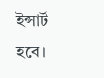ইন্সার্ট হবে।